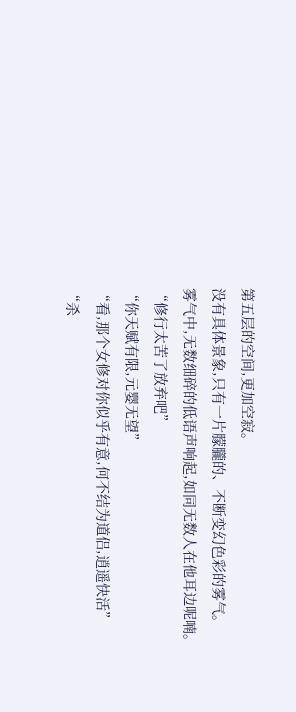第五层的空间,更加空寂。
没有具体景象,只有一片朦朧的、不断变幻色彩的雾气。
雾气中,无数细碎的低语声响起,如同无数人在他耳边呢喃。
“修行太苦了放弃吧”
“你天赋有限,元婴无望”
“看,那个女修对你似乎有意,何不结为道侣,逍遥快活”
“杀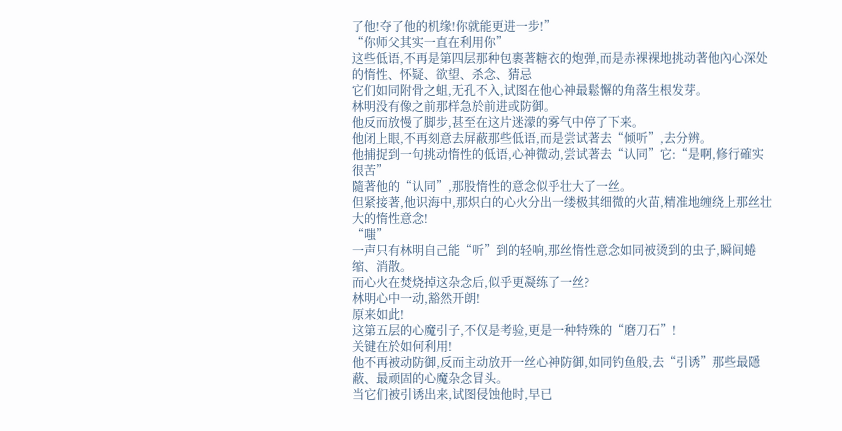了他!夺了他的机缘!你就能更进一步!”
“你师父其实一直在利用你”
这些低语,不再是第四层那种包裹著糖衣的炮弹,而是赤裸裸地挑动著他內心深处的惰性、怀疑、欲望、杀念、猜忌
它们如同附骨之蛆,无孔不入,试图在他心神最鬆懈的角落生根发芽。
林明没有像之前那样急於前进或防御。
他反而放慢了脚步,甚至在这片迷濛的雾气中停了下来。
他闭上眼,不再刻意去屏蔽那些低语,而是尝试著去“倾听”,去分辨。
他捕捉到一句挑动惰性的低语,心神微动,尝试著去“认同”它:“是啊,修行確实很苦”
隨著他的“认同”,那股惰性的意念似乎壮大了一丝。
但紧接著,他识海中,那炽白的心火分出一缕极其细微的火苗,精准地缠绕上那丝壮大的惰性意念!
“嗤”
一声只有林明自己能“听”到的轻响,那丝惰性意念如同被烫到的虫子,瞬间蜷缩、消散。
而心火在焚烧掉这杂念后,似乎更凝练了一丝?
林明心中一动,豁然开朗!
原来如此!
这第五层的心魔引子,不仅是考验,更是一种特殊的“磨刀石”!
关键在於如何利用!
他不再被动防御,反而主动放开一丝心神防御,如同钓鱼般,去“引诱”那些最隱蔽、最顽固的心魔杂念冒头。
当它们被引诱出来,试图侵蚀他时,早已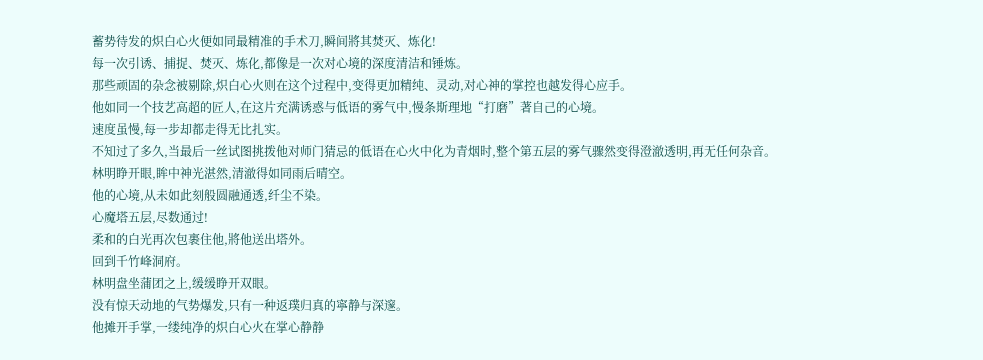蓄势待发的炽白心火便如同最精准的手术刀,瞬间將其焚灭、炼化!
每一次引诱、捕捉、焚灭、炼化,都像是一次对心境的深度清洁和锤炼。
那些顽固的杂念被剔除,炽白心火则在这个过程中,变得更加精纯、灵动,对心神的掌控也越发得心应手。
他如同一个技艺高超的匠人,在这片充满诱惑与低语的雾气中,慢条斯理地“打磨”著自己的心境。
速度虽慢,每一步却都走得无比扎实。
不知过了多久,当最后一丝试图挑拨他对师门猜忌的低语在心火中化为青烟时,整个第五层的雾气骤然变得澄澈透明,再无任何杂音。
林明睁开眼,眸中神光湛然,清澈得如同雨后晴空。
他的心境,从未如此刻般圆融通透,纤尘不染。
心魔塔五层,尽数通过!
柔和的白光再次包裹住他,將他送出塔外。
回到千竹峰洞府。
林明盘坐蒲团之上,缓缓睁开双眼。
没有惊天动地的气势爆发,只有一种返璞归真的寧静与深邃。
他摊开手掌,一缕纯净的炽白心火在掌心静静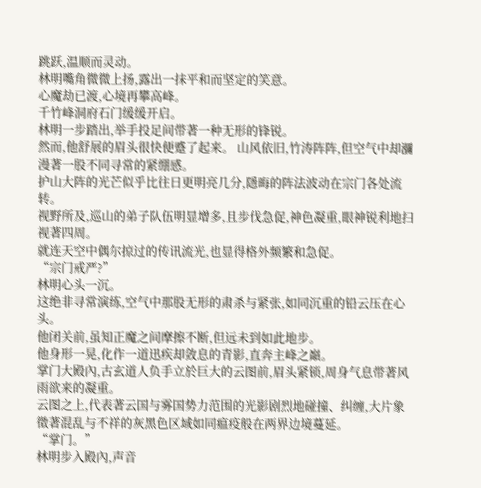跳跃,温顺而灵动。
林明嘴角微微上扬,露出一抹平和而坚定的笑意。
心魔劫已渡,心境再攀高峰。
千竹峰洞府石门缓缓开启。
林明一步踏出,举手投足间带著一种无形的锋锐。
然而,他舒展的眉头很快便蹙了起来。 山风依旧,竹涛阵阵,但空气中却瀰漫著一股不同寻常的紧绷感。
护山大阵的光芒似乎比往日更明亮几分,隱晦的阵法波动在宗门各处流转。
视野所及,巡山的弟子队伍明显增多,且步伐急促,神色凝重,眼神锐利地扫视著四周。
就连天空中偶尔掠过的传讯流光,也显得格外频繁和急促。
“宗门戒严?”
林明心头一沉。
这绝非寻常演练,空气中那股无形的肃杀与紧张,如同沉重的铅云压在心头。
他闭关前,虽知正魔之间摩擦不断,但远未到如此地步。
他身形一晃,化作一道迅疾却敛息的青影,直奔主峰之巔。
掌门大殿內,古玄道人负手立於巨大的云图前,眉头紧锁,周身气息带著风雨欲来的凝重。
云图之上,代表著云国与雾国势力范围的光影剧烈地碰撞、纠缠,大片象徵著混乱与不祥的灰黑色区域如同瘟疫般在两界边境蔓延。
“掌门。”
林明步入殿內,声音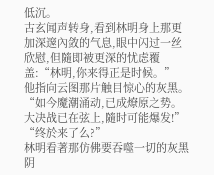低沉。
古玄闻声转身,看到林明身上那更加深邃內敛的气息,眼中闪过一丝欣慰,但隨即被更深的忧虑覆盖:“林明,你来得正是时候。”
他指向云图那片触目惊心的灰黑。
“如今魔潮涌动,已成燎原之势。
大决战已在弦上,隨时可能爆发!”
“终於来了么?”
林明看著那仿佛要吞噬一切的灰黑阴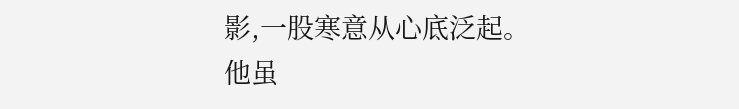影,一股寒意从心底泛起。
他虽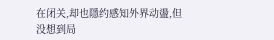在闭关,却也隱约感知外界动盪,但没想到局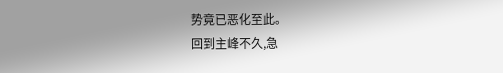势竟已恶化至此。
回到主峰不久,急